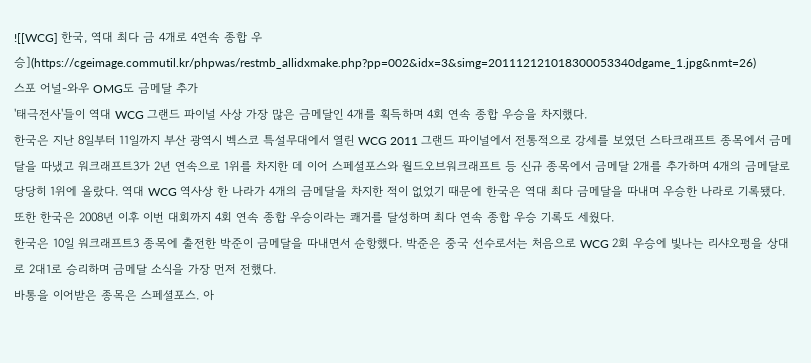![[WCG] 한국, 역대 최다 금 4개로 4연속 종합 우승](https://cgeimage.commutil.kr/phpwas/restmb_allidxmake.php?pp=002&idx=3&simg=201112121018300053340dgame_1.jpg&nmt=26)
스포 어널-와우 OMG도 금메달 추가
'태극전사'들이 역대 WCG 그랜드 파이널 사상 가장 많은 금메달인 4개를 획득하며 4회 연속 종합 우승을 차지했다.
한국은 지난 8일부터 11일까지 부산 광역시 벡스코 특설무대에서 열린 WCG 2011 그랜드 파이널에서 전통적으로 강세를 보였던 스타크래프트 종목에서 금메달을 따냈고 워크래프트3가 2년 연속으로 1위를 차지한 데 이어 스페셜포스와 월드오브워크래프트 등 신규 종목에서 금메달 2개를 추가하며 4개의 금메달로 당당히 1위에 올랐다. 역대 WCG 역사상 한 나라가 4개의 금메달을 차지한 적이 없었기 때문에 한국은 역대 최다 금메달을 따내며 우승한 나라로 기록됐다. 또한 한국은 2008년 이후 이번 대회까지 4회 연속 종합 우승이라는 쾌거를 달성하며 최다 연속 종합 우승 기록도 세웠다.
한국은 10일 워크래프트3 종목에 출전한 박준이 금메달을 따내면서 순항했다. 박준은 중국 선수로서는 처음으로 WCG 2회 우승에 빛나는 리샤오펑을 상대로 2대1로 승리하며 금메달 소식을 가장 먼저 전했다.
바통을 이어받은 종목은 스페셜포스. 아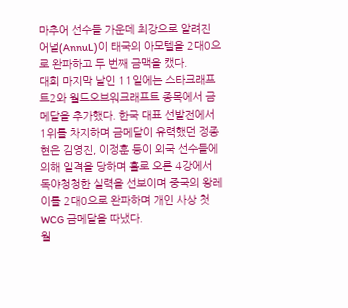마추어 선수들 가운데 최강으로 알려진 어널(AnnuL)이 태국의 아모텔을 2대0으로 완파하고 두 번째 금맥을 캤다.
대회 마지막 날인 11일에는 스타크래프트2와 월드오브워크래프트 종목에서 금메달을 추가했다. 한국 대표 선발전에서 1위를 차지하며 금메달이 유력했던 정종현은 김영진, 이정훈 등이 외국 선수들에 의해 일격을 당하며 홀로 오른 4강에서 독야청청한 실력을 선보이며 중국의 왕레이를 2대0으로 완파하며 개인 사상 첫 WCG 금메달을 따냈다.
월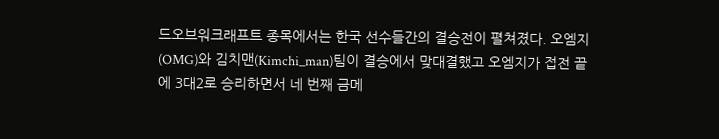드오브워크래프트 종목에서는 한국 선수들간의 결승전이 펼쳐졌다. 오엠지(OMG)와 김치맨(Kimchi_man)팀이 결승에서 맞대결했고 오엠지가 접전 끝에 3대2로 승리하면서 네 번째 금메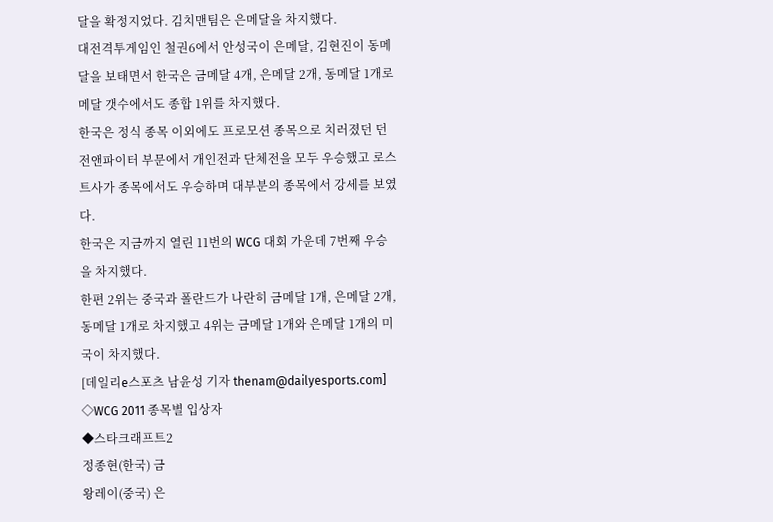달을 확정지었다. 김치맨팀은 은메달을 차지했다.
대전격투게임인 철권6에서 안성국이 은메달, 김현진이 동메달을 보태면서 한국은 금메달 4개, 은메달 2개, 동메달 1개로 메달 갯수에서도 종합 1위를 차지했다.
한국은 정식 종목 이외에도 프로모션 종목으로 치러졌던 던전앤파이터 부문에서 개인전과 단체전을 모두 우승했고 로스트사가 종목에서도 우승하며 대부분의 종목에서 강세를 보였다.
한국은 지금까지 열린 11번의 WCG 대회 가운데 7번째 우승을 차지했다.
한편 2위는 중국과 폴란드가 나란히 금메달 1개, 은메달 2개, 동메달 1개로 차지했고 4위는 금메달 1개와 은메달 1개의 미국이 차지했다.
[데일리e스포츠 남윤성 기자 thenam@dailyesports.com]
◇WCG 2011 종목별 입상자
◆스타크래프트2
정종현(한국) 금
왕레이(중국) 은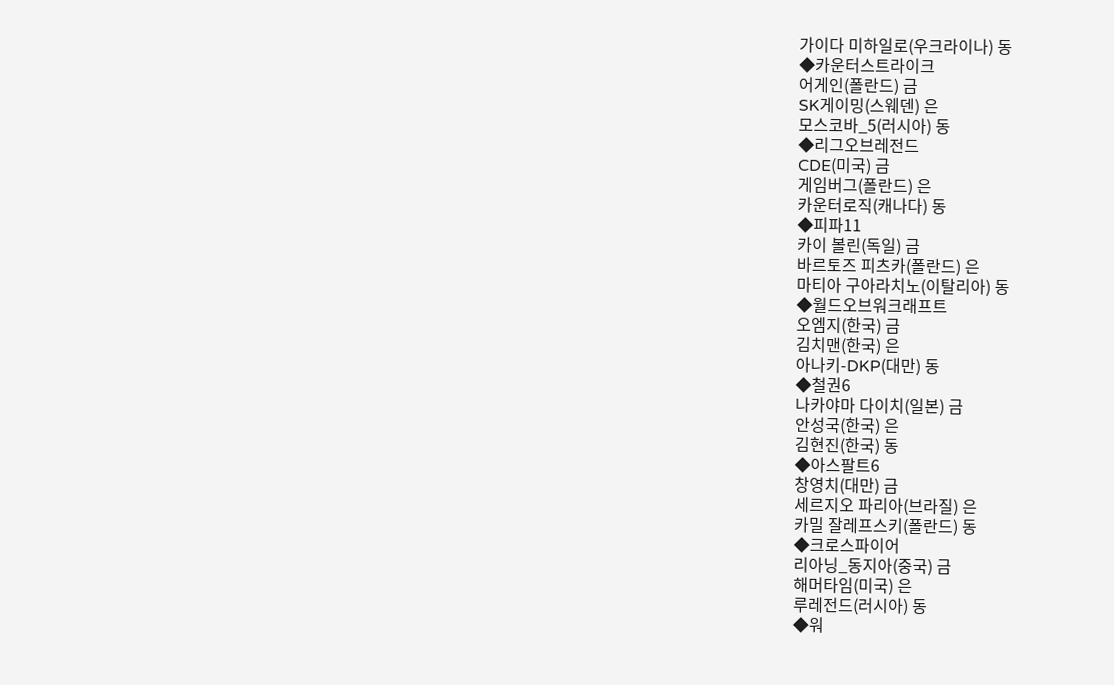가이다 미하일로(우크라이나) 동
◆카운터스트라이크
어게인(폴란드) 금
SK게이밍(스웨덴) 은
모스코바_5(러시아) 동
◆리그오브레전드
CDE(미국) 금
게임버그(폴란드) 은
카운터로직(캐나다) 동
◆피파11
카이 볼린(독일) 금
바르토즈 피츠카(폴란드) 은
마티아 구아라치노(이탈리아) 동
◆월드오브워크래프트
오엠지(한국) 금
김치맨(한국) 은
아나키-DKP(대만) 동
◆철권6
나카야마 다이치(일본) 금
안성국(한국) 은
김현진(한국) 동
◆아스팔트6
창영치(대만) 금
세르지오 파리아(브라질) 은
카밀 잘레프스키(폴란드) 동
◆크로스파이어
리아닝_동지아(중국) 금
해머타임(미국) 은
루레전드(러시아) 동
◆워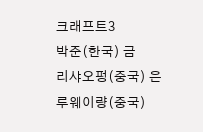크래프트3
박준(한국) 금
리샤오펑(중국) 은
루웨이량(중국)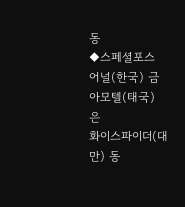동
◆스페셜포스
어널(한국) 금
아모텔(태국) 은
화이스파이더(대만) 동